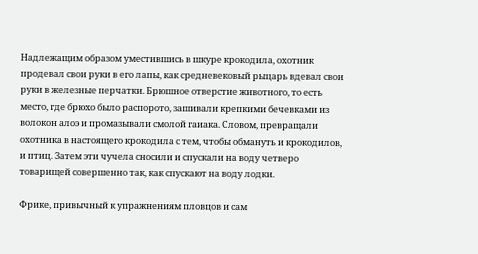Надлежащим образом уместившись в шкуре крокодила, охотник продевал свои руки в его лапы, как средневековый рыцарь вдевал свои руки в железные перчатки. Брюшное отверстие животного, то есть место, где брюхо было распорото, зашивали крепкими бечевками из волокон алоэ и промазывали смолой гаиака. Словом, превращали охотника в настоящего крокодила с тем, чтобы обмануть и крокодилов, и птиц. Затем эти чучела сносили и спускали на воду четверо товарищей совершенно так, как спускают на воду лодки.

Фрике, привычный к упражнениям пловцов и сам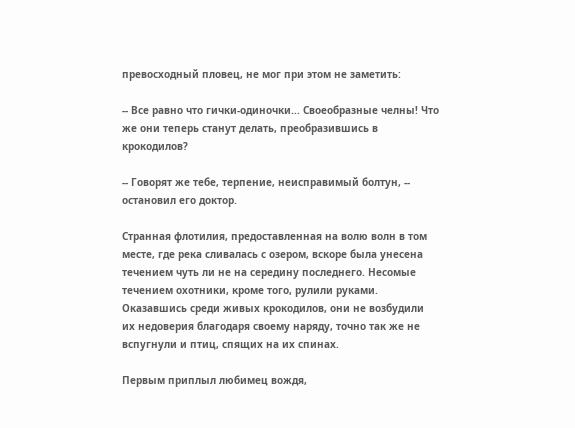превосходный пловец, не мог при этом не заметить:

-- Все равно что гички-одиночки... Своеобразные челны! Что же они теперь станут делать, преобразившись в крокодилов?

-- Говорят же тебе, терпение, неисправимый болтун, -- остановил его доктор.

Странная флотилия, предоставленная на волю волн в том месте, где река сливалась с озером, вскоре была унесена течением чуть ли не на середину последнего. Несомые течением охотники, кроме того, рулили руками. Оказавшись среди живых крокодилов, они не возбудили их недоверия благодаря своему наряду, точно так же не вспугнули и птиц, спящих на их спинах.

Первым приплыл любимец вождя,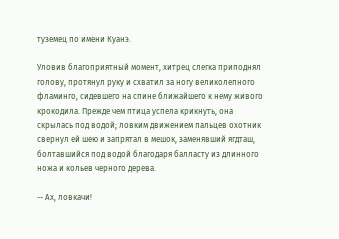туземец по имени Куанэ.

Уловив благоприятный момент, хитрец слегка приподнял голову, протянул руку и схватил за ногу великолепного фламинго, сидевшего на спине ближайшего к нему живого крокодила. Прежде чем птица успела крикнуть, она скрылась под водой; ловким движением пальцев охотник свернул ей шею и запрятал в мешок, заменявший ягдташ, болтавшийся под водой благодаря балласту из длинного ножа и кольев черного дерева.

-- Ах, ловкачи!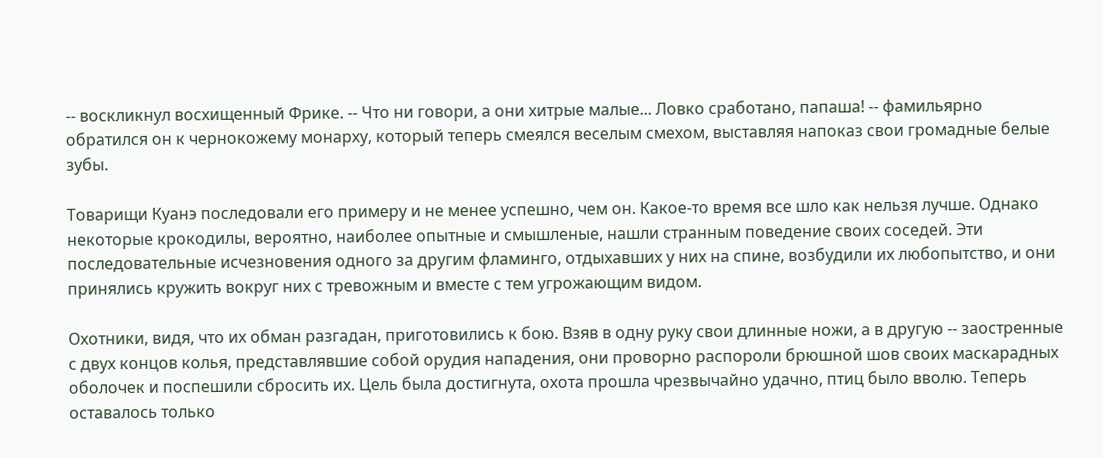-- воскликнул восхищенный Фрике. -- Что ни говори, а они хитрые малые... Ловко сработано, папаша! -- фамильярно обратился он к чернокожему монарху, который теперь смеялся веселым смехом, выставляя напоказ свои громадные белые зубы.

Товарищи Куанэ последовали его примеру и не менее успешно, чем он. Какое-то время все шло как нельзя лучше. Однако некоторые крокодилы, вероятно, наиболее опытные и смышленые, нашли странным поведение своих соседей. Эти последовательные исчезновения одного за другим фламинго, отдыхавших у них на спине, возбудили их любопытство, и они принялись кружить вокруг них с тревожным и вместе с тем угрожающим видом.

Охотники, видя, что их обман разгадан, приготовились к бою. Взяв в одну руку свои длинные ножи, а в другую -- заостренные с двух концов колья, представлявшие собой орудия нападения, они проворно распороли брюшной шов своих маскарадных оболочек и поспешили сбросить их. Цель была достигнута, охота прошла чрезвычайно удачно, птиц было вволю. Теперь оставалось только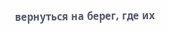вернуться на берег, где их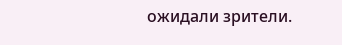ожидали зрители.